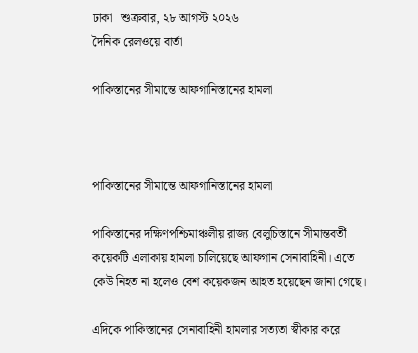ঢাকা   শুক্রবার, ২৮ আগস্ট ২০২৬
দৈনিক রেলওয়ে বার্তা

পাকিস্তানের সীমান্তে আফগানিস্তানের হামলা



পাকিস্তানের সীমান্তে আফগানিস্তানের হামলা

পাকিস্তানের দক্ষিণপশ্চিমাঞ্চলীয় রাজ্য বেলুচিস্তানে সীমান্তবর্তী কয়েকটি এলাকায় হামলা চালিয়েছে আফগান সেনাবাহিনী। এতে কেউ নিহত না হলেও বেশ কয়েকজন আহত হয়েছেন জানা গেছে।

এদিকে পাকিস্তানের সেনাবাহিনী হামলার সত্যতা স্বীকার করে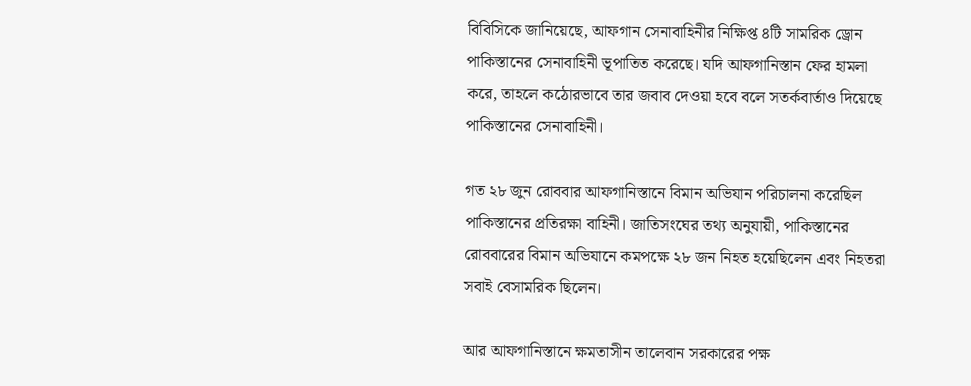বিবিসিকে জানিয়েছে, আফগান সেনাবাহিনীর নিক্ষিপ্ত ৪টি সামরিক ড্রোন পাকিস্তানের সেনাবাহিনী ভূপাতিত করেছে। যদি আফগানিস্তান ফের হামলা করে, তাহলে কঠোরভাবে তার জবাব দেওয়া হবে বলে সতর্কবার্তাও দিয়েছে পাকিস্তানের সেনাবাহিনী।

গত ২৮ জুন রোববার আফগানিস্তানে বিমান অভিযান পরিচালনা করেছিল পাকিস্তানের প্রতিরক্ষা বাহিনী। জাতিসংঘের তথ্য অনুযায়ী, পাকিস্তানের রোববারের বিমান অভিযানে কমপক্ষে ২৮ জন নিহত হয়েছিলেন এবং নিহতরা সবাই বেসামরিক ছিলেন।

আর আফগানিস্তানে ক্ষমতাসীন তালেবান সরকারের পক্ষ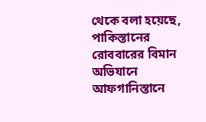থেকে বলা হয়েছে, পাকিস্তানের রোববারের বিমান অভিযানে আফগানিস্তানে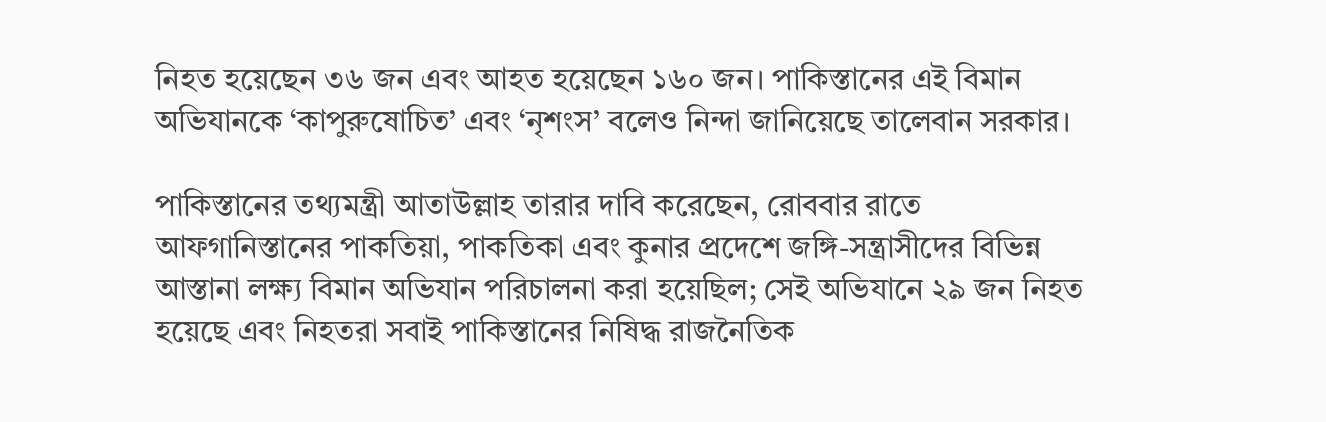নিহত হয়েছেন ৩৬ জন এবং আহত হয়েছেন ১৬০ জন। পাকিস্তানের এই বিমান অভিযানকে ‘কাপুরুষোচিত’ এবং ‘নৃশংস’ বলেও নিন্দা জানিয়েছে তালেবান সরকার।

পাকিস্তানের তথ্যমন্ত্রী আতাউল্লাহ তারার দাবি করেছেন, রোববার রাতে আফগানিস্তানের পাকতিয়া, পাকতিকা এবং কুনার প্রদেশে জঙ্গি-সন্ত্রাসীদের বিভিন্ন আস্তানা লক্ষ্য বিমান অভিযান পরিচালনা করা হয়েছিল; সেই অভিযানে ২৯ জন নিহত হয়েছে এবং নিহতরা সবাই পাকিস্তানের নিষিদ্ধ রাজনৈতিক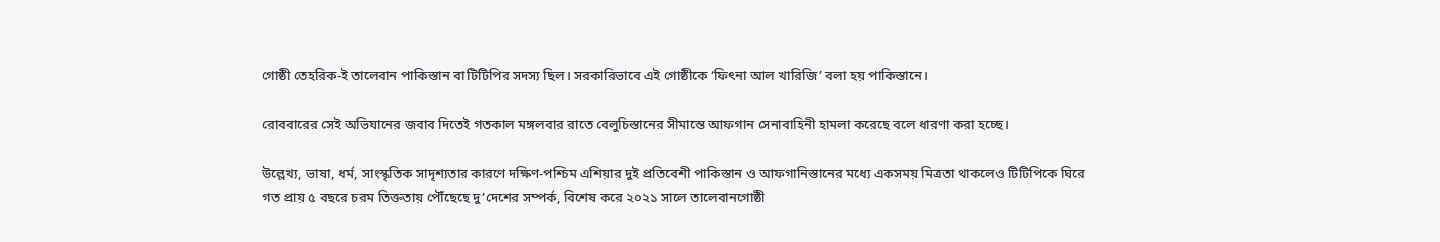গোষ্ঠী তেহরিক-ই তালেবান পাকিস্তান বা টিটিপির সদস্য ছিল। সরকারিভাবে এই গোষ্ঠীকে ‘ফিৎনা আল খারিজি’ বলা হয় পাকিস্তানে।

রোববারের সেই অভিযানের জবাব দিতেই গতকাল মঙ্গলবার রাতে বেলুচিস্তানের সীমান্তে আফগান সেনাবাহিনী হামলা করেছে বলে ধারণা করা হচ্ছে।

উল্লেখ্য, ভাষা, ধর্ম, সাংস্কৃতিক সাদৃশ্যতার কারণে দক্ষিণ-পশ্চিম এশিয়ার দুই প্রতিবেশী পাকিস্তান ও আফগানিস্তানের মধ্যে একসময় মিত্রতা থাকলেও টিটিপিকে ঘিরে গত প্রায় ৫ বছরে চরম তিক্ততায় পৌঁছেছে দু’দেশের সম্পর্ক, বিশেষ করে ২০২১ সালে তালেবানগোষ্ঠী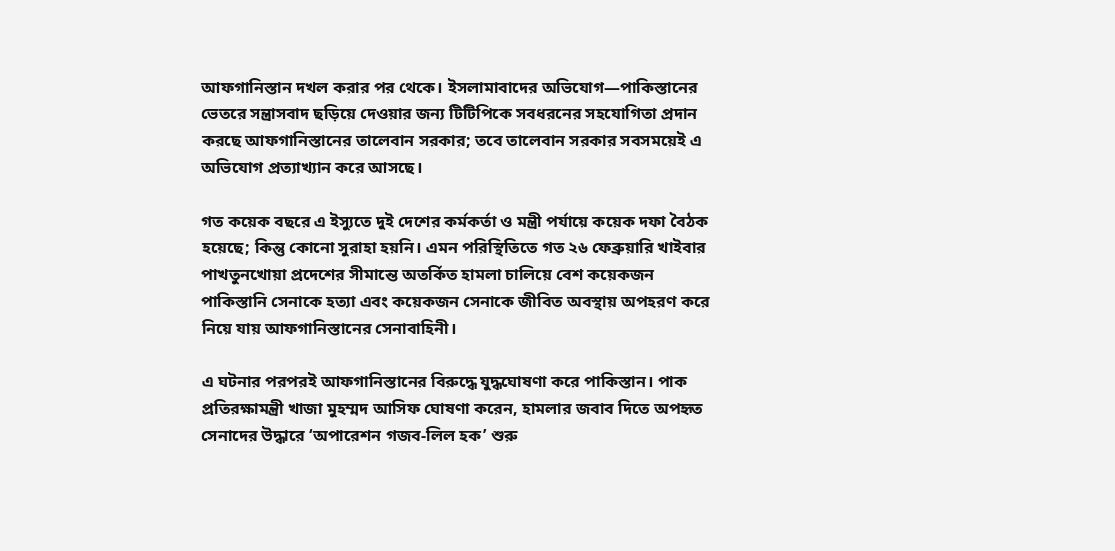আফগানিস্তান দখল করার পর থেকে। ইসলামাবাদের অভিযোগ—পাকিস্তানের ভেতরে সন্ত্রাসবাদ ছড়িয়ে দেওয়ার জন্য টিটিপিকে সবধরনের সহযোগিতা প্রদান করছে আফগানিস্তানের তালেবান সরকার; তবে তালেবান সরকার সবসময়েই এ অভিযোগ প্রত্যাখ্যান করে আসছে।

গত কয়েক বছরে এ ইস্যুতে দুই দেশের কর্মকর্তা ও মন্ত্রী পর্যায়ে কয়েক দফা বৈঠক হয়েছে; কিন্তু কোনো সুরাহা হয়নি। এমন পরিস্থিতিতে গত ২৬ ফেব্রুয়ারি খাইবার পাখতুনখোয়া প্রদেশের সীমান্তে অতর্কিত হামলা চালিয়ে বেশ কয়েকজন পাকিস্তানি সেনাকে হত্যা এবং কয়েকজন সেনাকে জীবিত অবস্থায় অপহরণ করে নিয়ে যায় আফগানিস্তানের সেনাবাহিনী।

এ ঘটনার পরপরই আফগানিস্তানের বিরুদ্ধে যুদ্ধঘোষণা করে পাকিস্তান। পাক প্রতিরক্ষামন্ত্রী খাজা মুহম্মদ আসিফ ঘোষণা করেন, হামলার জবাব দিতে অপহৃত সেনাদের উদ্ধারে ‘অপারেশন গজব-লিল হক’ শুরু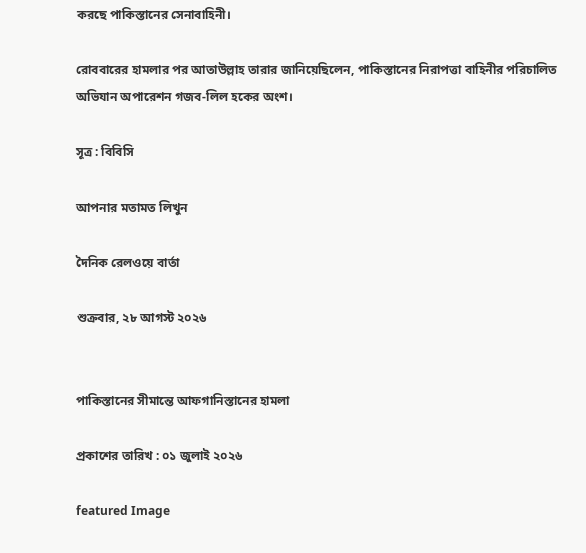করছে পাকিস্তানের সেনাবাহিনী।

রোববারের হামলার পর আতাউল্লাহ তারার জানিয়েছিলেন, পাকিস্তানের নিরাপত্তা বাহিনীর পরিচালিত অভিযান অপারেশন গজব-লিল হকের অংশ।

সূত্র : বিবিসি

আপনার মতামত লিখুন

দৈনিক রেলওয়ে বার্তা

শুক্রবার, ২৮ আগস্ট ২০২৬


পাকিস্তানের সীমান্তে আফগানিস্তানের হামলা

প্রকাশের তারিখ : ০১ জুলাই ২০২৬

featured Image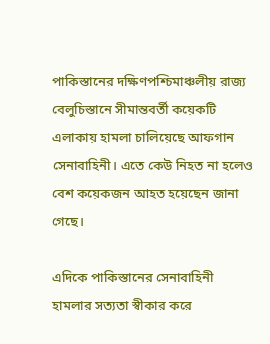পাকিস্তানের দক্ষিণপশ্চিমাঞ্চলীয় রাজ্য বেলুচিস্তানে সীমান্তবর্তী কয়েকটি এলাকায় হামলা চালিয়েছে আফগান সেনাবাহিনী। এতে কেউ নিহত না হলেও বেশ কয়েকজন আহত হয়েছেন জানা গেছে।

এদিকে পাকিস্তানের সেনাবাহিনী হামলার সত্যতা স্বীকার করে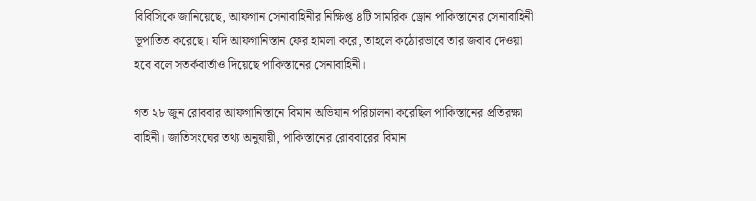বিবিসিকে জানিয়েছে, আফগান সেনাবাহিনীর নিক্ষিপ্ত ৪টি সামরিক ড্রোন পাকিস্তানের সেনাবাহিনী ভূপাতিত করেছে। যদি আফগানিস্তান ফের হামলা করে, তাহলে কঠোরভাবে তার জবাব দেওয়া হবে বলে সতর্কবার্তাও দিয়েছে পাকিস্তানের সেনাবাহিনী।

গত ২৮ জুন রোববার আফগানিস্তানে বিমান অভিযান পরিচালনা করেছিল পাকিস্তানের প্রতিরক্ষা বাহিনী। জাতিসংঘের তথ্য অনুযায়ী, পাকিস্তানের রোববারের বিমান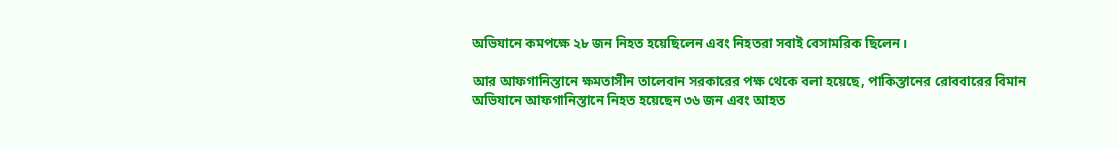অভিযানে কমপক্ষে ২৮ জন নিহত হয়েছিলেন এবং নিহতরা সবাই বেসামরিক ছিলেন।

আর আফগানিস্তানে ক্ষমতাসীন তালেবান সরকারের পক্ষ থেকে বলা হয়েছে, পাকিস্তানের রোববারের বিমান অভিযানে আফগানিস্তানে নিহত হয়েছেন ৩৬ জন এবং আহত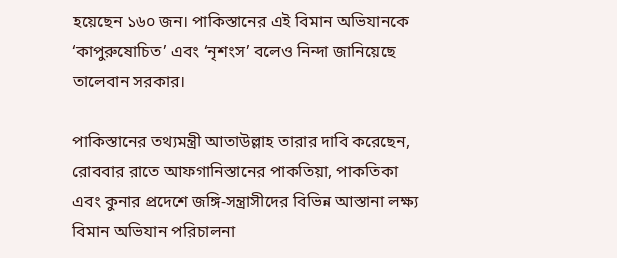হয়েছেন ১৬০ জন। পাকিস্তানের এই বিমান অভিযানকে ‘কাপুরুষোচিত’ এবং ‘নৃশংস’ বলেও নিন্দা জানিয়েছে তালেবান সরকার।

পাকিস্তানের তথ্যমন্ত্রী আতাউল্লাহ তারার দাবি করেছেন, রোববার রাতে আফগানিস্তানের পাকতিয়া, পাকতিকা এবং কুনার প্রদেশে জঙ্গি-সন্ত্রাসীদের বিভিন্ন আস্তানা লক্ষ্য বিমান অভিযান পরিচালনা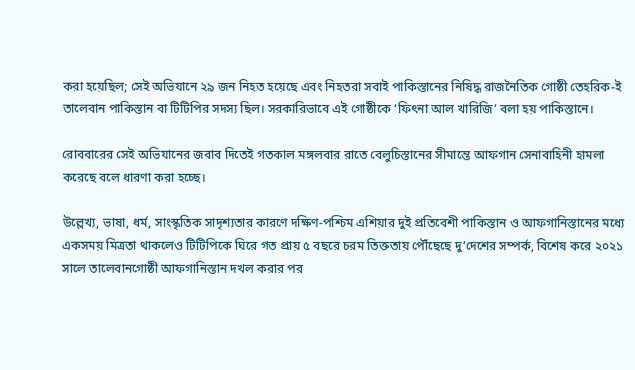করা হয়েছিল; সেই অভিযানে ২৯ জন নিহত হয়েছে এবং নিহতরা সবাই পাকিস্তানের নিষিদ্ধ রাজনৈতিক গোষ্ঠী তেহরিক-ই তালেবান পাকিস্তান বা টিটিপির সদস্য ছিল। সরকারিভাবে এই গোষ্ঠীকে ‘ফিৎনা আল খারিজি’ বলা হয় পাকিস্তানে।

রোববারের সেই অভিযানের জবাব দিতেই গতকাল মঙ্গলবার রাতে বেলুচিস্তানের সীমান্তে আফগান সেনাবাহিনী হামলা করেছে বলে ধারণা করা হচ্ছে।

উল্লেখ্য, ভাষা, ধর্ম, সাংস্কৃতিক সাদৃশ্যতার কারণে দক্ষিণ-পশ্চিম এশিয়ার দুই প্রতিবেশী পাকিস্তান ও আফগানিস্তানের মধ্যে একসময় মিত্রতা থাকলেও টিটিপিকে ঘিরে গত প্রায় ৫ বছরে চরম তিক্ততায় পৌঁছেছে দু’দেশের সম্পর্ক, বিশেষ করে ২০২১ সালে তালেবানগোষ্ঠী আফগানিস্তান দখল করার পর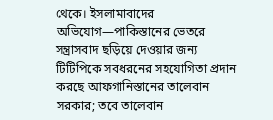থেকে। ইসলামাবাদের অভিযোগ—পাকিস্তানের ভেতরে সন্ত্রাসবাদ ছড়িয়ে দেওয়ার জন্য টিটিপিকে সবধরনের সহযোগিতা প্রদান করছে আফগানিস্তানের তালেবান সরকার; তবে তালেবান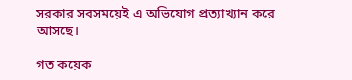সরকার সবসময়েই এ অভিযোগ প্রত্যাখ্যান করে আসছে।

গত কয়েক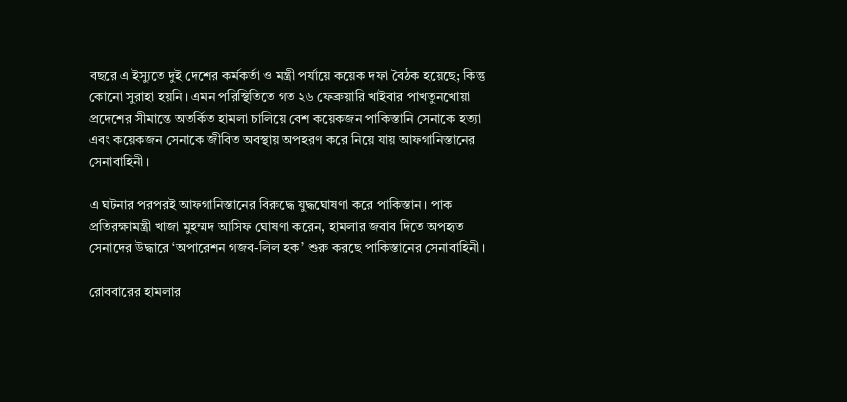বছরে এ ইস্যুতে দুই দেশের কর্মকর্তা ও মন্ত্রী পর্যায়ে কয়েক দফা বৈঠক হয়েছে; কিন্তু কোনো সুরাহা হয়নি। এমন পরিস্থিতিতে গত ২৬ ফেব্রুয়ারি খাইবার পাখতুনখোয়া প্রদেশের সীমান্তে অতর্কিত হামলা চালিয়ে বেশ কয়েকজন পাকিস্তানি সেনাকে হত্যা এবং কয়েকজন সেনাকে জীবিত অবস্থায় অপহরণ করে নিয়ে যায় আফগানিস্তানের সেনাবাহিনী।

এ ঘটনার পরপরই আফগানিস্তানের বিরুদ্ধে যুদ্ধঘোষণা করে পাকিস্তান। পাক প্রতিরক্ষামন্ত্রী খাজা মুহম্মদ আসিফ ঘোষণা করেন, হামলার জবাব দিতে অপহৃত সেনাদের উদ্ধারে ‘অপারেশন গজব-লিল হক’ শুরু করছে পাকিস্তানের সেনাবাহিনী।

রোববারের হামলার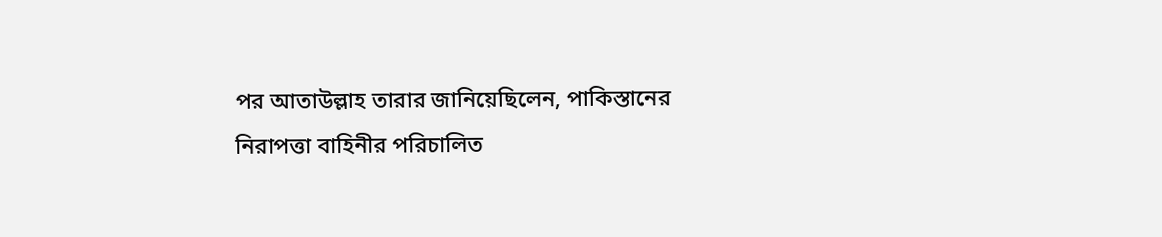পর আতাউল্লাহ তারার জানিয়েছিলেন, পাকিস্তানের নিরাপত্তা বাহিনীর পরিচালিত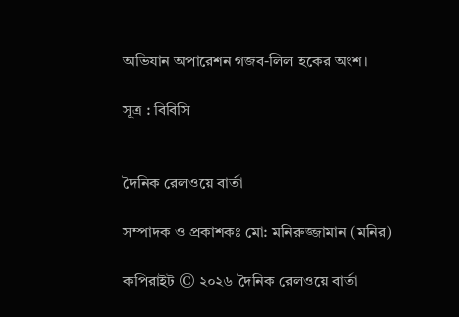অভিযান অপারেশন গজব-লিল হকের অংশ।

সূত্র : বিবিসি


দৈনিক রেলওয়ে বার্তা

সম্পাদক ও প্রকাশকঃ মো: মনিরুজ্জামান (মনির)

কপিরাইট © ২০২৬ দৈনিক রেলওয়ে বার্তা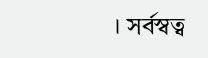। সর্বস্বত্ব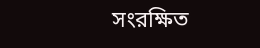সংরক্ষিত